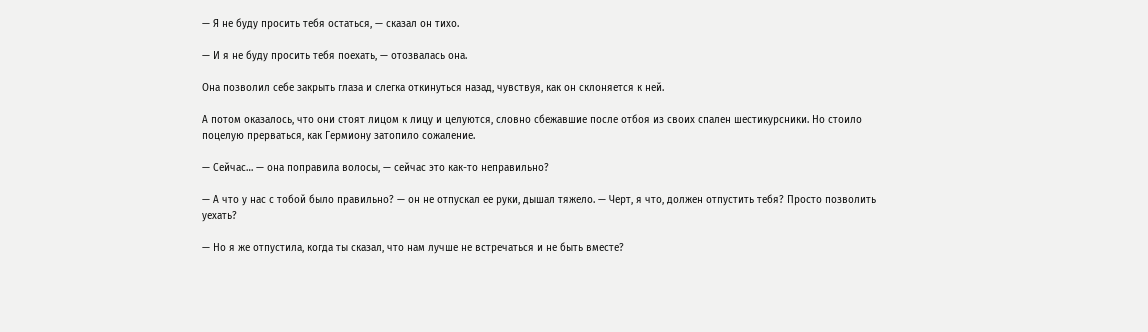— Я не буду просить тебя остаться, — сказал он тихо.

— И я не буду просить тебя поехать, — отозвалась она.

Она позволил себе закрыть глаза и слегка откинуться назад, чувствуя, как он склоняется к ней.

А потом оказалось, что они стоят лицом к лицу и целуются, словно сбежавшие после отбоя из своих спален шестикурсники. Но стоило поцелую прерваться, как Гермиону затопило сожаление.

— Сейчас… — она поправила волосы, — сейчас это как-то неправильно?

— А что у нас с тобой было правильно? — он не отпускал ее руки, дышал тяжело. — Черт, я что, должен отпустить тебя? Просто позволить уехать?

— Но я же отпустила, когда ты сказал, что нам лучше не встречаться и не быть вместе?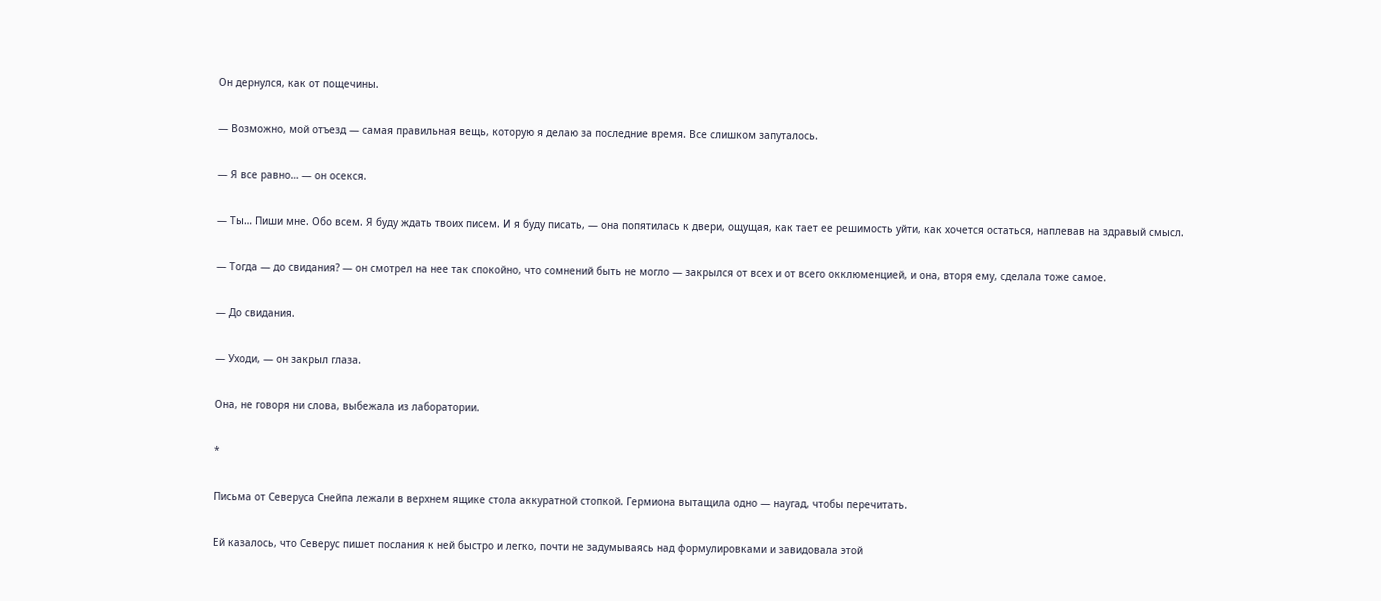Он дернулся, как от пощечины.

— Возможно, мой отъезд — самая правильная вещь, которую я делаю за последние время. Все слишком запуталось.

— Я все равно… — он осекся.

— Ты… Пиши мне. Обо всем. Я буду ждать твоих писем. И я буду писать, — она попятилась к двери, ощущая, как тает ее решимость уйти, как хочется остаться, наплевав на здравый смысл.

— Тогда — до свидания? — он смотрел на нее так спокойно, что сомнений быть не могло — закрылся от всех и от всего окклюменцией, и она, вторя ему, сделала тоже самое.

— До свидания.

— Уходи, — он закрыл глаза.

Она, не говоря ни слова, выбежала из лаборатории.

*

Письма от Северуса Снейпа лежали в верхнем ящике стола аккуратной стопкой. Гермиона вытащила одно — наугад, чтобы перечитать.

Ей казалось, что Северус пишет послания к ней быстро и легко, почти не задумываясь над формулировками и завидовала этой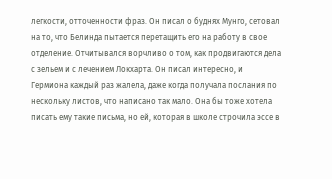легкости, отточенности фраз. Он писал о буднях Мунго, сетовал на то, что Белинда пытается перетащить его на работу в свое отделение. Отчитывался ворчливо о том, как продвигаются дела с зельем и с лечением Локхарта. Он писал интересно, и Гермиона каждый раз жалела, даже когда получала послания по нескольку листов, что написано так мало. Она бы тоже хотела писать ему такие письма, но ей, которая в школе строчила эссе в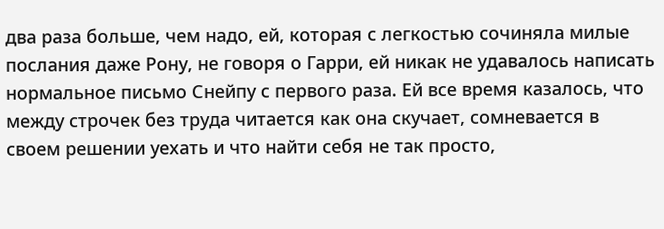два раза больше, чем надо, ей, которая с легкостью сочиняла милые послания даже Рону, не говоря о Гарри, ей никак не удавалось написать нормальное письмо Снейпу с первого раза. Ей все время казалось, что между строчек без труда читается как она скучает, сомневается в своем решении уехать и что найти себя не так просто,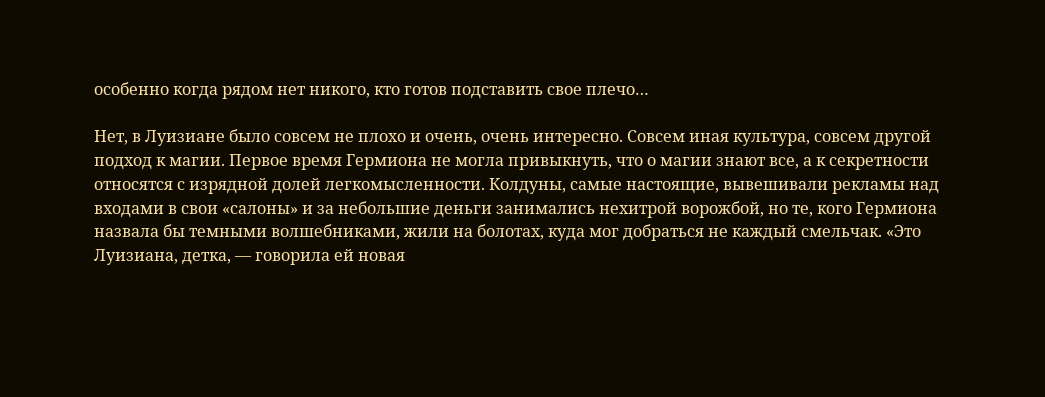особенно когда рядом нет никого, кто готов подставить свое плечо…

Нет, в Луизиане было совсем не плохо и очень, очень интересно. Совсем иная культура, совсем другой подход к магии. Первое время Гермиона не могла привыкнуть, что о магии знают все, а к секретности относятся с изрядной долей легкомысленности. Колдуны, самые настоящие, вывешивали рекламы над входами в свои «салоны» и за небольшие деньги занимались нехитрой ворожбой, но те, кого Гермиона назвала бы темными волшебниками, жили на болотах, куда мог добраться не каждый смельчак. «Это Луизиана, детка, — говорила ей новая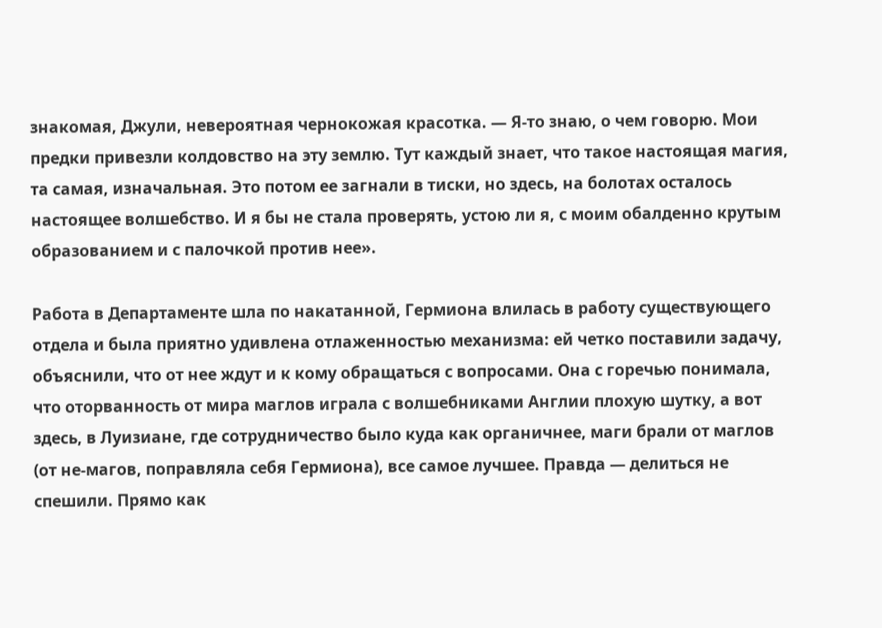знакомая, Джули, невероятная чернокожая красотка. — Я-то знаю, о чем говорю. Мои предки привезли колдовство на эту землю. Тут каждый знает, что такое настоящая магия, та самая, изначальная. Это потом ее загнали в тиски, но здесь, на болотах осталось настоящее волшебство. И я бы не стала проверять, устою ли я, с моим обалденно крутым образованием и с палочкой против нее».

Работа в Департаменте шла по накатанной, Гермиона влилась в работу существующего отдела и была приятно удивлена отлаженностью механизма: ей четко поставили задачу, объяснили, что от нее ждут и к кому обращаться с вопросами. Она с горечью понимала, что оторванность от мира маглов играла с волшебниками Англии плохую шутку, а вот здесь, в Луизиане, где сотрудничество было куда как органичнее, маги брали от маглов (от не-магов, поправляла себя Гермиона), все самое лучшее. Правда — делиться не спешили. Прямо как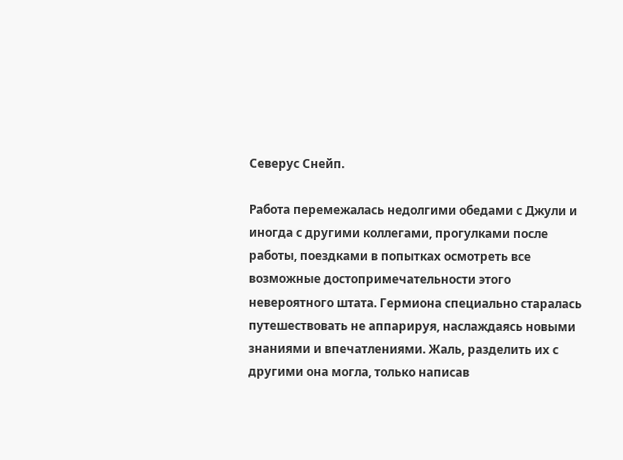Северус Снейп.

Работа перемежалась недолгими обедами с Джули и иногда с другими коллегами, прогулками после работы, поездками в попытках осмотреть все возможные достопримечательности этого невероятного штата. Гермиона специально старалась путешествовать не аппарируя, наслаждаясь новыми знаниями и впечатлениями. Жаль, разделить их с другими она могла, только написав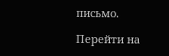письмо.

Перейти на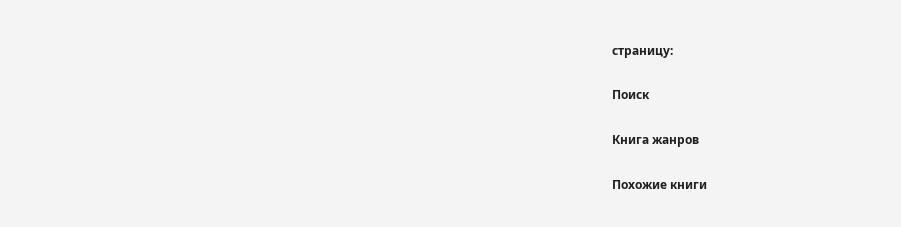страницу:

Поиск

Книга жанров

Похожие книги